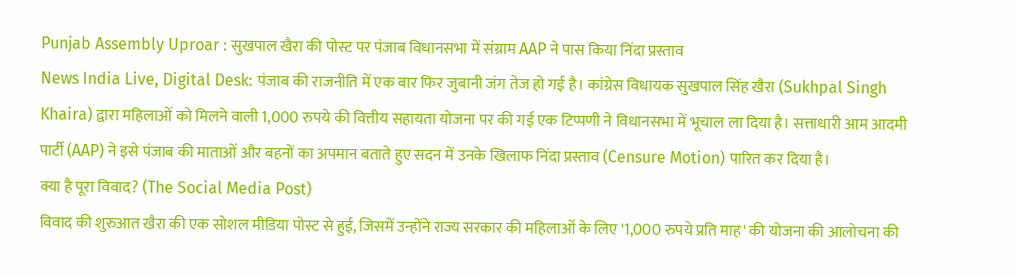Punjab Assembly Uproar : सुखपाल खैरा की पोस्ट पर पंजाब विधानसभा में संग्राम AAP ने पास किया निंदा प्रस्ताव
News India Live, Digital Desk: पंजाब की राजनीति में एक बार फिर जुबानी जंग तेज हो गई है। कांग्रेस विधायक सुखपाल सिंह खैरा (Sukhpal Singh Khaira) द्वारा महिलाओं को मिलने वाली 1,000 रुपये की वित्तीय सहायता योजना पर की गई एक टिप्पणी ने विधानसभा में भूचाल ला दिया है। सत्ताधारी आम आदमी पार्टी (AAP) ने इसे पंजाब की माताओं और बहनों का अपमान बताते हुए सदन में उनके खिलाफ निंदा प्रस्ताव (Censure Motion) पारित कर दिया है।
क्या है पूरा विवाद? (The Social Media Post)
विवाद की शुरुआत खैरा की एक सोशल मीडिया पोस्ट से हुई, जिसमें उन्होंने राज्य सरकार की महिलाओं के लिए '1,000 रुपये प्रति माह' की योजना की आलोचना की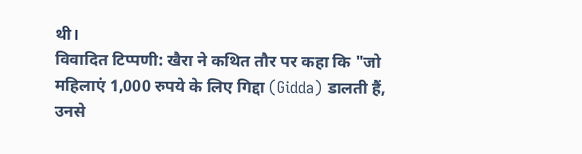थी।
विवादित टिप्पणी: खैरा ने कथित तौर पर कहा कि "जो महिलाएं 1,000 रुपये के लिए गिद्दा (Gidda) डालती हैं, उनसे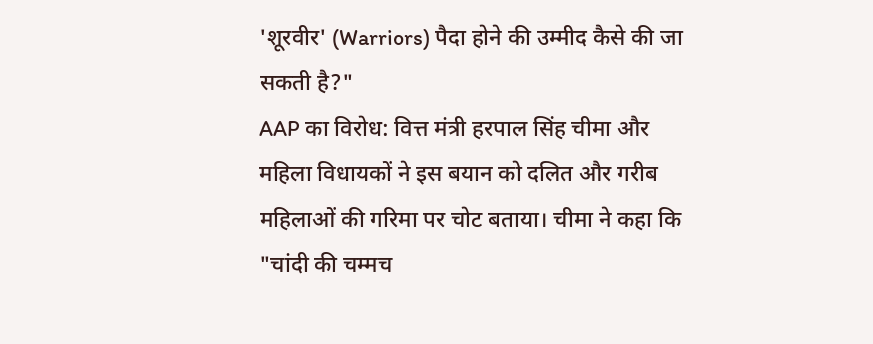'शूरवीर' (Warriors) पैदा होने की उम्मीद कैसे की जा सकती है?"
AAP का विरोध: वित्त मंत्री हरपाल सिंह चीमा और महिला विधायकों ने इस बयान को दलित और गरीब महिलाओं की गरिमा पर चोट बताया। चीमा ने कहा कि "चांदी की चम्मच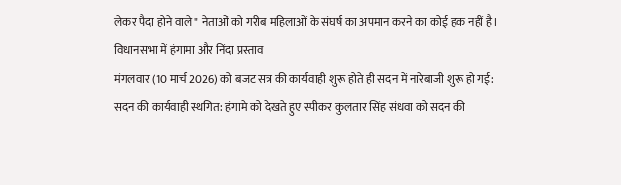लेकर पैदा होने वाले" नेताओं को गरीब महिलाओं के संघर्ष का अपमान करने का कोई हक नहीं है।
विधानसभा में हंगामा और निंदा प्रस्ताव
मंगलवार (10 मार्च 2026) को बजट सत्र की कार्यवाही शुरू होते ही सदन में नारेबाजी शुरू हो गई:
सदन की कार्यवाही स्थगित: हंगामे को देखते हुए स्पीकर कुलतार सिंह संधवा को सदन की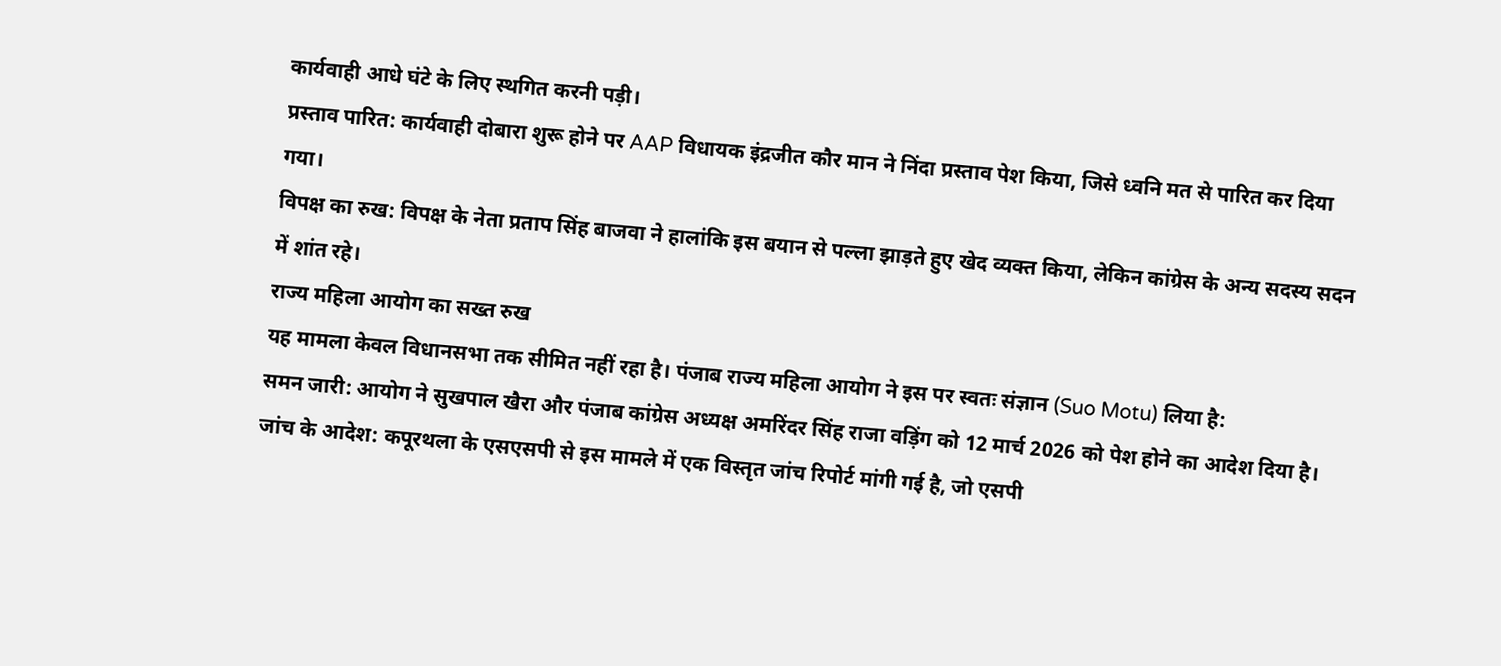कार्यवाही आधे घंटे के लिए स्थगित करनी पड़ी।
प्रस्ताव पारित: कार्यवाही दोबारा शुरू होने पर AAP विधायक इंद्रजीत कौर मान ने निंदा प्रस्ताव पेश किया, जिसे ध्वनि मत से पारित कर दिया गया।
विपक्ष का रुख: विपक्ष के नेता प्रताप सिंह बाजवा ने हालांकि इस बयान से पल्ला झाड़ते हुए खेद व्यक्त किया, लेकिन कांग्रेस के अन्य सदस्य सदन में शांत रहे।
राज्य महिला आयोग का सख्त रुख
यह मामला केवल विधानसभा तक सीमित नहीं रहा है। पंजाब राज्य महिला आयोग ने इस पर स्वतः संज्ञान (Suo Motu) लिया है:
समन जारी: आयोग ने सुखपाल खैरा और पंजाब कांग्रेस अध्यक्ष अमरिंदर सिंह राजा वड़िंग को 12 मार्च 2026 को पेश होने का आदेश दिया है।
जांच के आदेश: कपूरथला के एसएसपी से इस मामले में एक विस्तृत जांच रिपोर्ट मांगी गई है, जो एसपी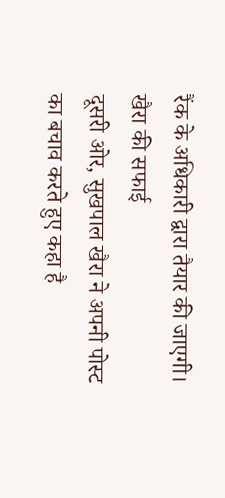रैंक के अधिकारी द्वारा तैयार की जाएगी।
खैरा की सफाई
दूसरी ओर, सुखपाल खैरा ने अपनी पोस्ट का बचाव करते हुए कहा है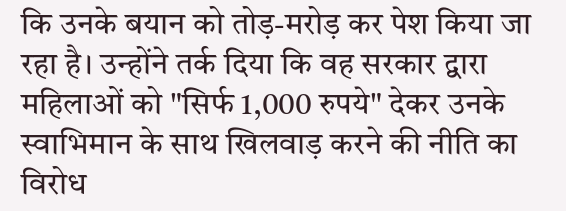कि उनके बयान को तोड़-मरोड़ कर पेश किया जा रहा है। उन्होंने तर्क दिया कि वह सरकार द्वारा महिलाओं को "सिर्फ 1,000 रुपये" देकर उनके स्वाभिमान के साथ खिलवाड़ करने की नीति का विरोध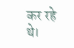कर रहे थे।